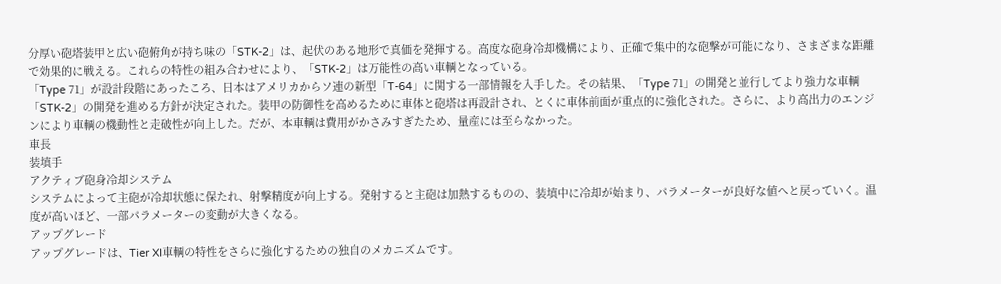分厚い砲塔装甲と広い砲俯角が持ち味の「STK-2」は、起伏のある地形で真価を発揮する。高度な砲身冷却機構により、正確で集中的な砲撃が可能になり、さまざまな距離で効果的に戦える。これらの特性の組み合わせにより、「STK-2」は万能性の高い車輌となっている。
「Type 71」が設計段階にあったころ、日本はアメリカからソ連の新型「T-64」に関する一部情報を入手した。その結果、「Type 71」の開発と並行してより強力な車輌「STK-2」の開発を進める方針が決定された。装甲の防御性を高めるために車体と砲塔は再設計され、とくに車体前面が重点的に強化された。さらに、より高出力のエンジンにより車輌の機動性と走破性が向上した。だが、本車輌は費用がかさみすぎたため、量産には至らなかった。
車長
装填手
アクティブ砲身冷却システム
システムによって主砲が冷却状態に保たれ、射撃精度が向上する。発射すると主砲は加熱するものの、装填中に冷却が始まり、パラメーターが良好な値へと戻っていく。温度が高いほど、一部パラメーターの変動が大きくなる。
アップグレード
アップグレードは、Tier XI車輌の特性をさらに強化するための独自のメカニズムです。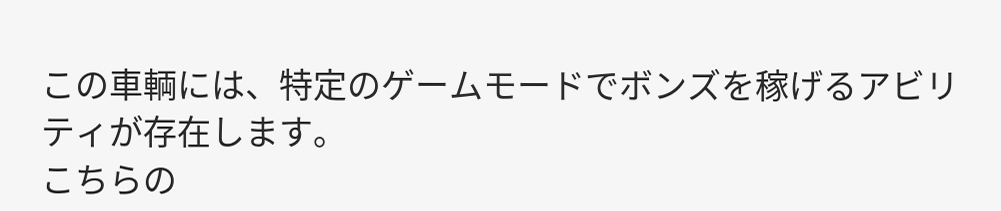この車輌には、特定のゲームモードでボンズを稼げるアビリティが存在します。
こちらの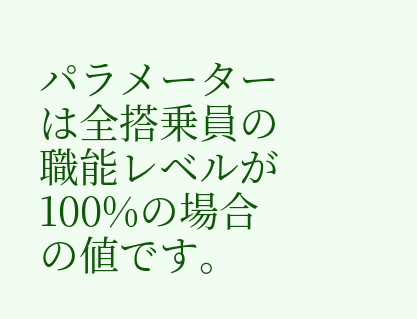パラメーターは全搭乗員の職能レベルが100%の場合の値です。